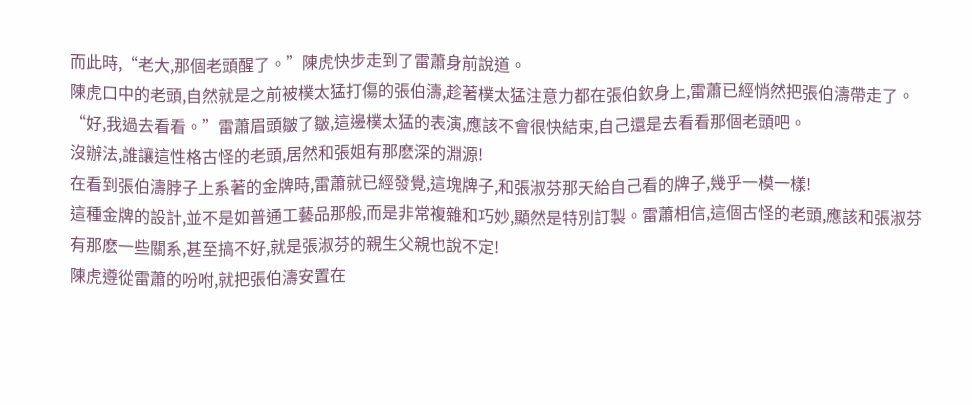而此時,“老大,那個老頭醒了。”陳虎快步走到了雷蕭身前說道。
陳虎口中的老頭,自然就是之前被樸太猛打傷的張伯濤,趁著樸太猛注意力都在張伯欽身上,雷蕭已經悄然把張伯濤帶走了。
“好,我過去看看。”雷蕭眉頭皺了皺,這邊樸太猛的表演,應該不會很快結束,自己還是去看看那個老頭吧。
沒辦法,誰讓這性格古怪的老頭,居然和張姐有那麽深的淵源!
在看到張伯濤脖子上系著的金牌時,雷蕭就已經發覺,這塊牌子,和張淑芬那天給自己看的牌子,幾乎一模一樣!
這種金牌的設計,並不是如普通工藝品那般,而是非常複雜和巧妙,顯然是特別訂製。雷蕭相信,這個古怪的老頭,應該和張淑芬有那麽一些關系,甚至搞不好,就是張淑芬的親生父親也說不定!
陳虎遵從雷蕭的吩咐,就把張伯濤安置在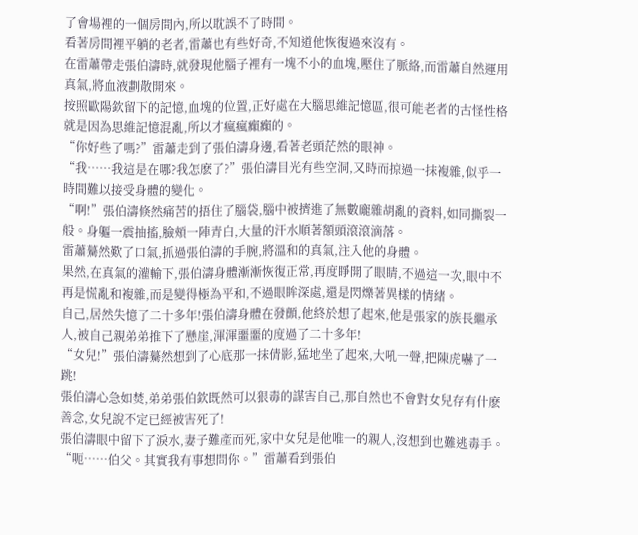了會場裡的一個房間內,所以耽誤不了時間。
看著房間裡平躺的老者,雷蕭也有些好奇,不知道他恢復過來沒有。
在雷蕭帶走張伯濤時,就發現他腦子裡有一塊不小的血塊,壓住了脈絡,而雷蕭自然運用真氣,將血液劃散開來。
按照歐陽欽留下的記憶,血塊的位置,正好處在大腦思維記憶區,很可能老者的古怪性格就是因為思維記憶混亂,所以才瘋瘋癲癲的。
“你好些了嗎?”雷蕭走到了張伯濤身邊,看著老頭茫然的眼神。
“我……我這是在哪?我怎麽了?”張伯濤目光有些空洞,又時而掠過一抹複雜,似乎一時間難以接受身體的變化。
“啊!”張伯濤倏然痛苦的捂住了腦袋,腦中被擠進了無數龐雜胡亂的資料,如同撕裂一般。身軀一震抽搐,臉頰一陣青白,大量的汗水順著額頭滾滾滴落。
雷蕭驀然歎了口氣,抓過張伯濤的手腕,將溫和的真氣,注入他的身體。
果然,在真氣的灌輸下,張伯濤身體漸漸恢復正常,再度睜開了眼睛,不過這一次,眼中不再是慌亂和複雜,而是變得極為平和,不過眼眸深處,還是閃爍著異樣的情緒。
自己,居然失憶了二十多年!張伯濤身體在發顫,他終於想了起來,他是張家的族長繼承人,被自己親弟弟推下了懸崖,渾渾噩噩的度過了二十多年!
“女兒!”張伯濤驀然想到了心底那一抹倩影,猛地坐了起來,大吼一聲,把陳虎嚇了一跳!
張伯濤心急如焚,弟弟張伯欽既然可以狠毒的謀害自己,那自然也不會對女兒存有什麽善念,女兒說不定已經被害死了!
張伯濤眼中留下了淚水,妻子難產而死,家中女兒是他唯一的親人,沒想到也難逃毒手。
“呃……伯父。其實我有事想問你。”雷蕭看到張伯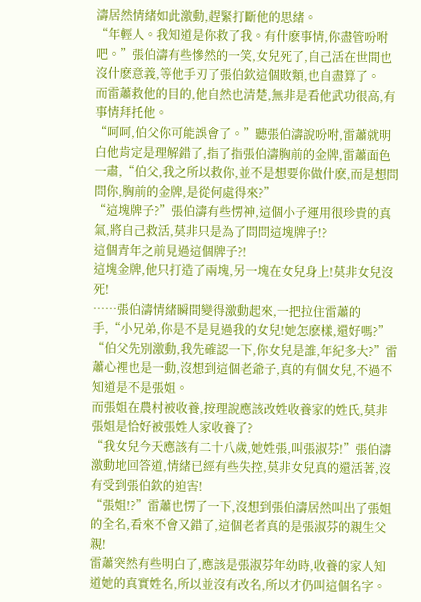濤居然情緒如此激動,趕緊打斷他的思緒。
“年輕人。我知道是你救了我。有什麽事情,你盡管吩咐吧。”張伯濤有些慘然的一笑,女兒死了,自己活在世間也沒什麽意義,等他手刃了張伯欽這個敗類,也自盡算了。
而雷蕭救他的目的,他自然也清楚,無非是看他武功很高,有事情拜托他。
“呵呵,伯父你可能誤會了。”聽張伯濤說吩咐,雷蕭就明白他肯定是理解錯了,指了指張伯濤胸前的金牌,雷蕭面色一肅,“伯父,我之所以救你,並不是想要你做什麽,而是想問問你,胸前的金牌,是從何處得來?”
“這塊牌子?”張伯濤有些愣神,這個小子運用很珍貴的真氣,將自己救活,莫非只是為了問問這塊牌子!?
這個青年之前見過這個牌子?!
這塊金牌,他只打造了兩塊,另一塊在女兒身上!莫非女兒沒死!
……張伯濤情緒瞬間變得激動起來,一把拉住雷蕭的手,“小兄弟,你是不是見過我的女兒!她怎麽樣,還好嗎?”
“伯父先別激動,我先確認一下,你女兒是誰,年紀多大?”雷蕭心裡也是一動,沒想到這個老爺子,真的有個女兒,不過不知道是不是張姐。
而張姐在農村被收養,按理說應該改姓收養家的姓氏,莫非張姐是恰好被張姓人家收養了?
“我女兒今天應該有二十八歲,她姓張,叫張淑芬!”張伯濤激動地回答道,情緒已經有些失控,莫非女兒真的還活著,沒有受到張伯欽的迫害!
“張姐!?”雷蕭也愣了一下,沒想到張伯濤居然叫出了張姐的全名,看來不會又錯了,這個老者真的是張淑芬的親生父親!
雷蕭突然有些明白了,應該是張淑芬年幼時,收養的家人知道她的真實姓名,所以並沒有改名,所以才仍叫這個名字。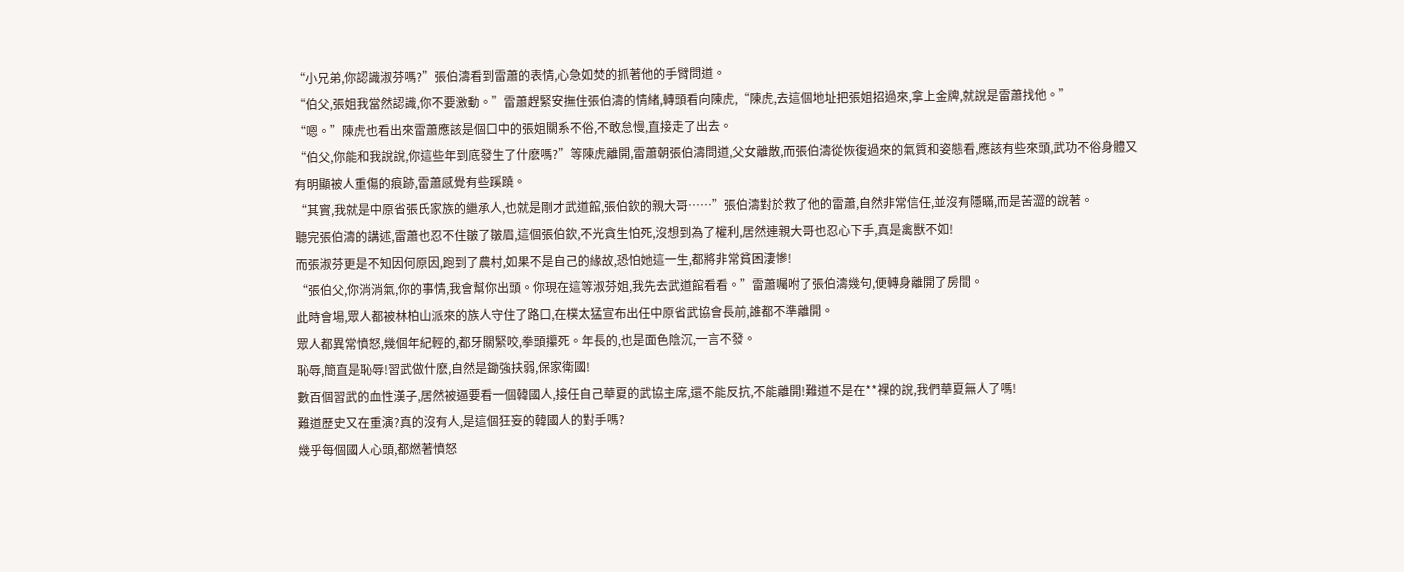“小兄弟,你認識淑芬嗎?”張伯濤看到雷蕭的表情,心急如焚的抓著他的手臂問道。
“伯父,張姐我當然認識,你不要激動。”雷蕭趕緊安撫住張伯濤的情緒,轉頭看向陳虎,“陳虎,去這個地址把張姐招過來,拿上金牌,就說是雷蕭找他。”
“嗯。”陳虎也看出來雷蕭應該是個口中的張姐關系不俗,不敢怠慢,直接走了出去。
“伯父,你能和我說說,你這些年到底發生了什麽嗎?”等陳虎離開,雷蕭朝張伯濤問道,父女離散,而張伯濤從恢復過來的氣質和姿態看,應該有些來頭,武功不俗身體又有明顯被人重傷的痕跡,雷蕭感覺有些蹊蹺。
“其實,我就是中原省張氏家族的繼承人,也就是剛才武道館,張伯欽的親大哥……”張伯濤對於救了他的雷蕭,自然非常信任,並沒有隱瞞,而是苦澀的說著。
聽完張伯濤的講述,雷蕭也忍不住皺了皺眉,這個張伯欽,不光貪生怕死,沒想到為了權利,居然連親大哥也忍心下手,真是禽獸不如!
而張淑芬更是不知因何原因,跑到了農村,如果不是自己的緣故,恐怕她這一生,都將非常貧困淒慘!
“張伯父,你消消氣,你的事情,我會幫你出頭。你現在這等淑芬姐,我先去武道館看看。”雷蕭囑咐了張伯濤幾句,便轉身離開了房間。
此時會場,眾人都被林柏山派來的族人守住了路口,在樸太猛宣布出任中原省武協會長前,誰都不準離開。
眾人都異常憤怒,幾個年紀輕的,都牙關緊咬,拳頭攥死。年長的,也是面色陰沉,一言不發。
恥辱,簡直是恥辱!習武做什麽,自然是鋤強扶弱,保家衛國!
數百個習武的血性漢子,居然被逼要看一個韓國人,接任自己華夏的武協主席,還不能反抗,不能離開!難道不是在**裸的說,我們華夏無人了嗎!
難道歷史又在重演?真的沒有人,是這個狂妄的韓國人的對手嗎?
幾乎每個國人心頭,都燃著憤怒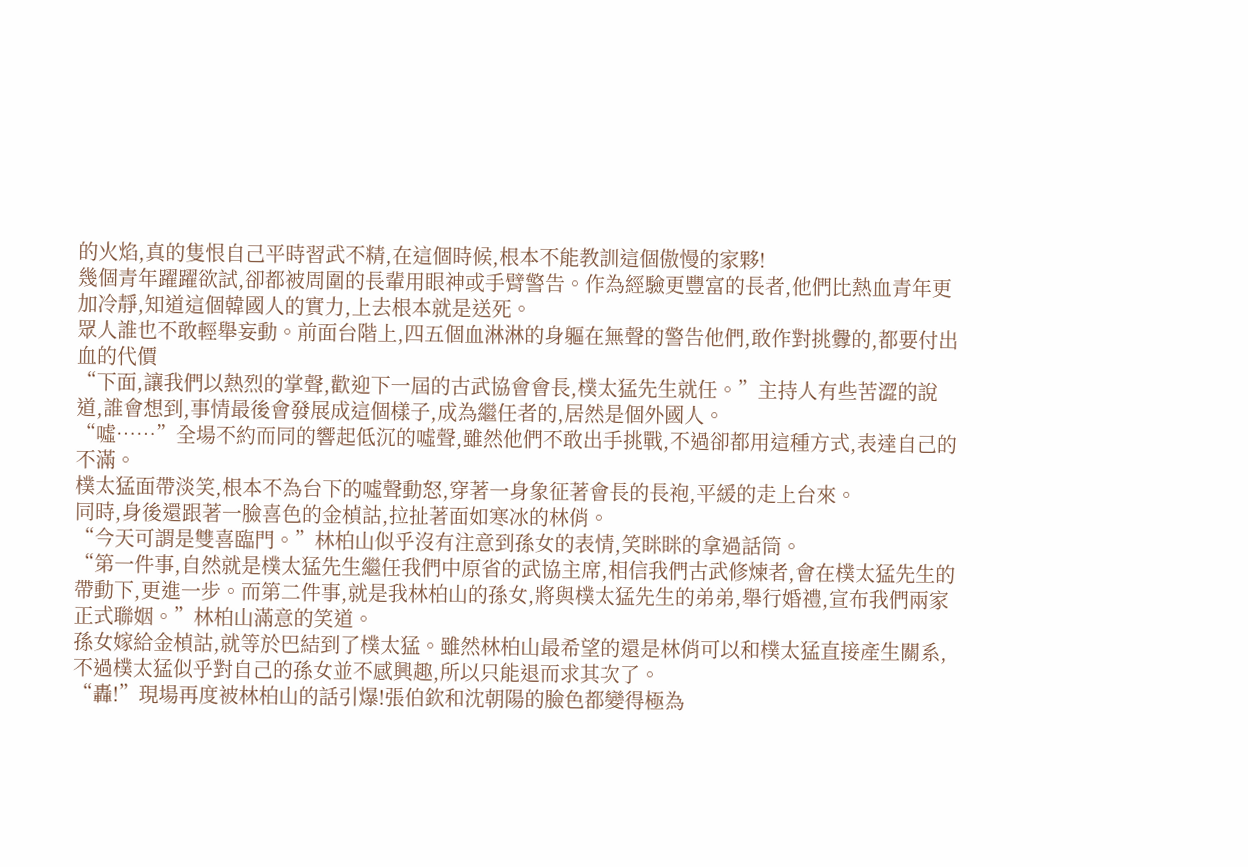的火焰,真的隻恨自己平時習武不精,在這個時候,根本不能教訓這個傲慢的家夥!
幾個青年躍躍欲試,卻都被周圍的長輩用眼神或手臂警告。作為經驗更豐富的長者,他們比熱血青年更加冷靜,知道這個韓國人的實力,上去根本就是送死。
眾人誰也不敢輕舉妄動。前面台階上,四五個血淋淋的身軀在無聲的警告他們,敢作對挑釁的,都要付出血的代價
“下面,讓我們以熱烈的掌聲,歡迎下一屆的古武協會會長,樸太猛先生就任。”主持人有些苦澀的說道,誰會想到,事情最後會發展成這個樣子,成為繼任者的,居然是個外國人。
“噓……”全場不約而同的響起低沉的噓聲,雖然他們不敢出手挑戰,不過卻都用這種方式,表達自己的不滿。
樸太猛面帶淡笑,根本不為台下的噓聲動怒,穿著一身象征著會長的長袍,平緩的走上台來。
同時,身後還跟著一臉喜色的金楨詁,拉扯著面如寒冰的林俏。
“今天可謂是雙喜臨門。”林柏山似乎沒有注意到孫女的表情,笑眯眯的拿過話筒。
“第一件事,自然就是樸太猛先生繼任我們中原省的武協主席,相信我們古武修煉者,會在樸太猛先生的帶動下,更進一步。而第二件事,就是我林柏山的孫女,將與樸太猛先生的弟弟,舉行婚禮,宣布我們兩家正式聯姻。”林柏山滿意的笑道。
孫女嫁給金楨詁,就等於巴結到了樸太猛。雖然林柏山最希望的還是林俏可以和樸太猛直接產生關系,不過樸太猛似乎對自己的孫女並不感興趣,所以只能退而求其次了。
“轟!”現場再度被林柏山的話引爆!張伯欽和沈朝陽的臉色都變得極為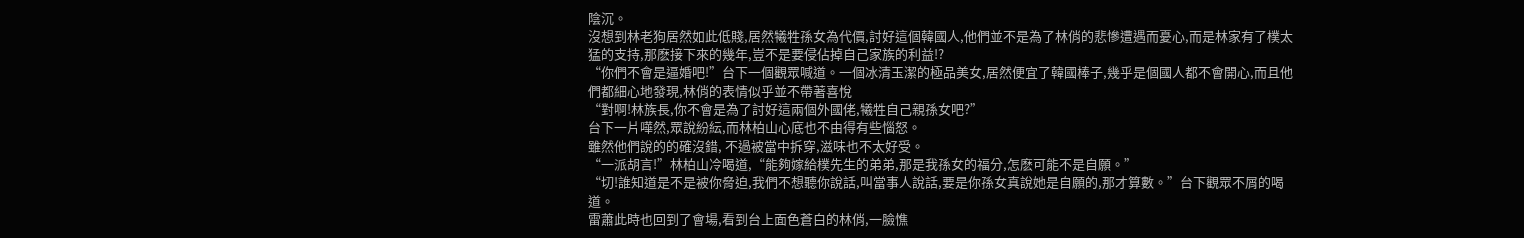陰沉。
沒想到林老狗居然如此低賤,居然犧牲孫女為代價,討好這個韓國人,他們並不是為了林俏的悲慘遭遇而憂心,而是林家有了樸太猛的支持,那麽接下來的幾年,豈不是要侵佔掉自己家族的利益!?
“你們不會是逼婚吧!”台下一個觀眾喊道。一個冰清玉潔的極品美女,居然便宜了韓國棒子,幾乎是個國人都不會開心,而且他們都細心地發現,林俏的表情似乎並不帶著喜悅
“對啊!林族長,你不會是為了討好這兩個外國佬,犧牲自己親孫女吧?”
台下一片嘩然,眾說紛紜,而林柏山心底也不由得有些惱怒。
雖然他們說的的確沒錯, 不過被當中拆穿,滋味也不太好受。
“一派胡言!”林柏山冷喝道,“能夠嫁給樸先生的弟弟,那是我孫女的福分,怎麽可能不是自願。”
“切!誰知道是不是被你脅迫,我們不想聽你說話,叫當事人說話,要是你孫女真說她是自願的,那才算數。”台下觀眾不屑的喝道。
雷蕭此時也回到了會場,看到台上面色蒼白的林俏,一臉憔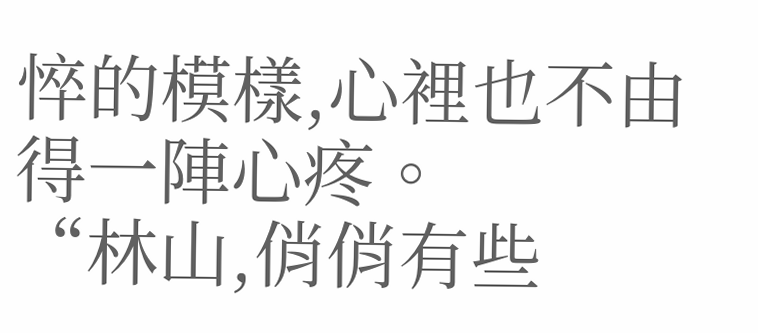悴的模樣,心裡也不由得一陣心疼。
“林山,俏俏有些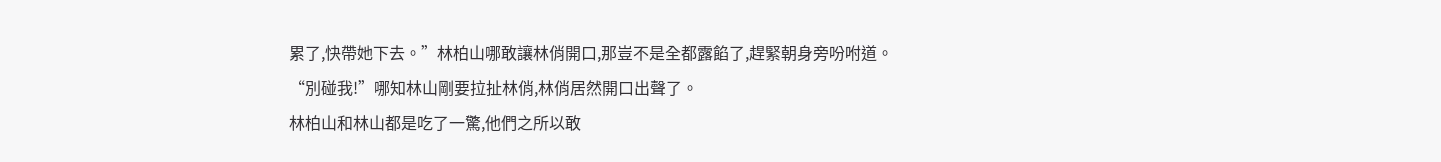累了,快帶她下去。”林柏山哪敢讓林俏開口,那豈不是全都露餡了,趕緊朝身旁吩咐道。
“別碰我!”哪知林山剛要拉扯林俏,林俏居然開口出聲了。
林柏山和林山都是吃了一驚,他們之所以敢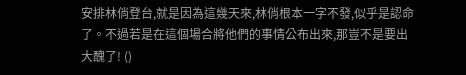安排林俏登台,就是因為這幾天來,林俏根本一字不發,似乎是認命了。不過若是在這個場合將他們的事情公布出來,那豈不是要出大醜了! ()